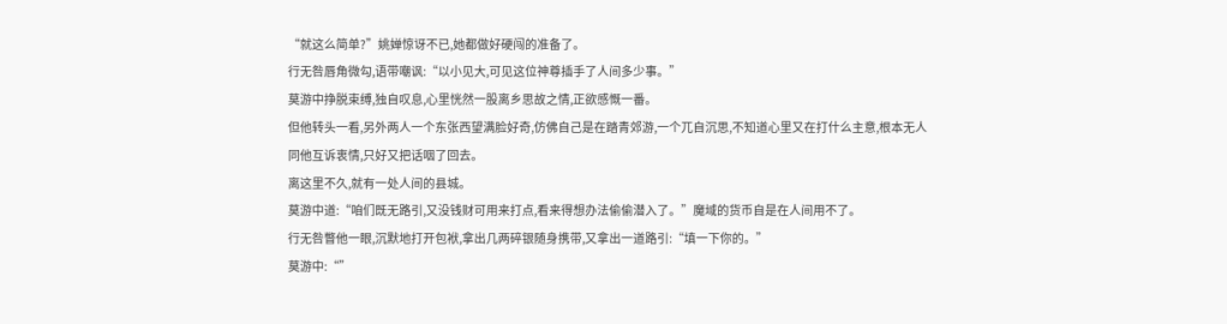“就这么简单?”姚婵惊讶不已,她都做好硬闯的准备了。
行无咎唇角微勾,语带嘲讽:“以小见大,可见这位神尊插手了人间多少事。”
莫游中挣脱束缚,独自叹息,心里恍然一股离乡思故之情,正欲感慨一番。
但他转头一看,另外两人一个东张西望满脸好奇,仿佛自己是在踏青郊游,一个兀自沉思,不知道心里又在打什么主意,根本无人同他互诉衷情,只好又把话咽了回去。
离这里不久,就有一处人间的县城。
莫游中道:“咱们既无路引,又没钱财可用来打点,看来得想办法偷偷潜入了。”魔域的货币自是在人间用不了。
行无咎瞥他一眼,沉默地打开包袱,拿出几两碎银随身携带,又拿出一道路引:“填一下你的。”
莫游中:“”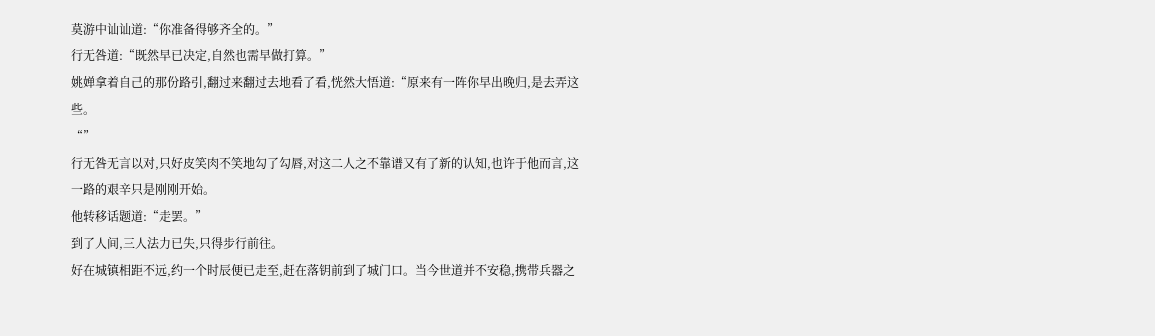莫游中讪讪道:“你准备得够齐全的。”
行无咎道:“既然早已决定,自然也需早做打算。”
姚婵拿着自己的那份路引,翻过来翻过去地看了看,恍然大悟道:“原来有一阵你早出晚归,是去弄这些。
“”
行无咎无言以对,只好皮笑肉不笑地勾了勾唇,对这二人之不靠谱又有了新的认知,也许于他而言,这一路的艰辛只是刚刚开始。
他转移话题道:“走罢。”
到了人间,三人法力已失,只得步行前往。
好在城镇相距不远,约一个时辰便已走至,赶在落钥前到了城门口。当今世道并不安稳,携带兵器之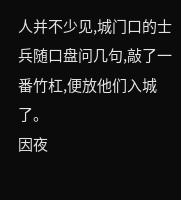人并不少见,城门口的士兵随口盘问几句,敲了一番竹杠,便放他们入城了。
因夜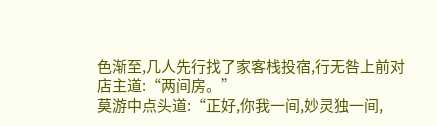色渐至,几人先行找了家客栈投宿,行无咎上前对店主道:“两间房。”
莫游中点头道:“正好,你我一间,妙灵独一间,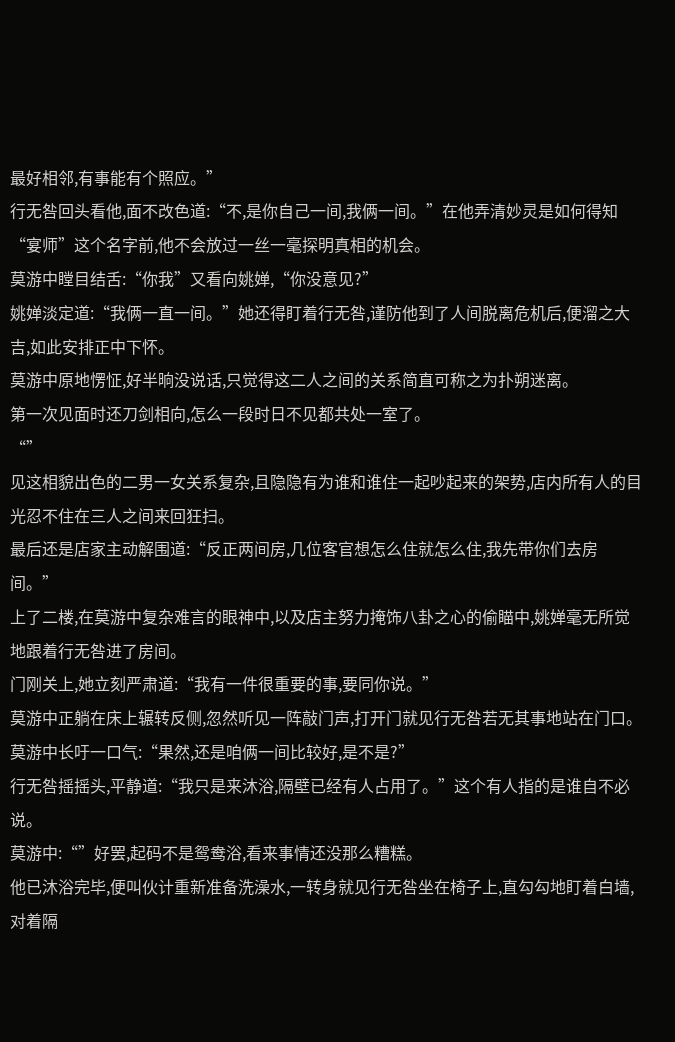最好相邻,有事能有个照应。”
行无咎回头看他,面不改色道:“不,是你自己一间,我俩一间。”在他弄清妙灵是如何得知“宴师”这个名字前,他不会放过一丝一毫探明真相的机会。
莫游中瞠目结舌:“你我”又看向姚婵,“你没意见?”
姚婵淡定道:“我俩一直一间。”她还得盯着行无咎,谨防他到了人间脱离危机后,便溜之大吉,如此安排正中下怀。
莫游中原地愣怔,好半晌没说话,只觉得这二人之间的关系简直可称之为扑朔迷离。
第一次见面时还刀剑相向,怎么一段时日不见都共处一室了。
“”
见这相貌出色的二男一女关系复杂,且隐隐有为谁和谁住一起吵起来的架势,店内所有人的目光忍不住在三人之间来回狂扫。
最后还是店家主动解围道:“反正两间房,几位客官想怎么住就怎么住,我先带你们去房间。”
上了二楼,在莫游中复杂难言的眼神中,以及店主努力掩饰八卦之心的偷瞄中,姚婵毫无所觉地跟着行无咎进了房间。
门刚关上,她立刻严肃道:“我有一件很重要的事,要同你说。”
莫游中正躺在床上辗转反侧,忽然听见一阵敲门声,打开门就见行无咎若无其事地站在门口。
莫游中长吁一口气:“果然,还是咱俩一间比较好,是不是?”
行无咎摇摇头,平静道:“我只是来沐浴,隔壁已经有人占用了。”这个有人指的是谁自不必说。
莫游中:“”好罢,起码不是鸳鸯浴,看来事情还没那么糟糕。
他已沐浴完毕,便叫伙计重新准备洗澡水,一转身就见行无咎坐在椅子上,直勾勾地盯着白墙,对着隔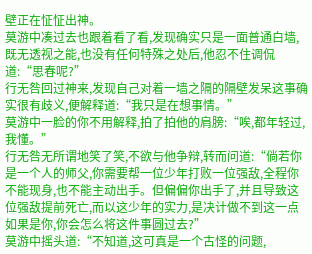壁正在怔怔出神。
莫游中凑过去也跟着看了看,发现确实只是一面普通白墙,既无透视之能,也没有任何特殊之处后,他忍不住调侃道:“思春呢?”
行无咎回过神来,发现自己对着一墙之隔的隔壁发呆这事确实很有歧义,便解释道:“我只是在想事情。”
莫游中一脸的你不用解释,拍了拍他的肩膀:“唉,都年轻过,我懂。”
行无咎无所谓地笑了笑,不欲与他争辩,转而问道:“倘若你是一个人的师父,你需要帮一位少年打败一位强敌,全程你不能现身,也不能主动出手。但偏偏你出手了,并且导致这位强敌提前死亡,而以这少年的实力,是决计做不到这一点如果是你,你会怎么将这件事圆过去?”
莫游中摇头道:“不知道,这可真是一个古怪的问题,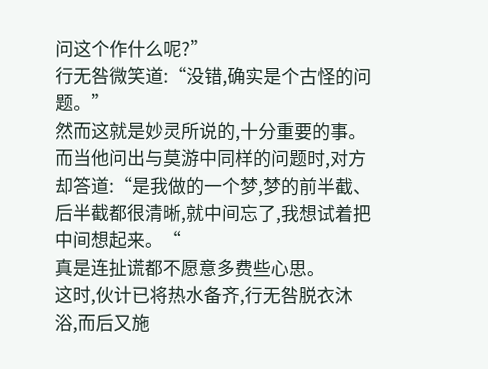问这个作什么呢?”
行无咎微笑道:“没错,确实是个古怪的问题。”
然而这就是妙灵所说的,十分重要的事。
而当他问出与莫游中同样的问题时,对方却答道:“是我做的一个梦,梦的前半截、后半截都很清晰,就中间忘了,我想试着把中间想起来。“
真是连扯谎都不愿意多费些心思。
这时,伙计已将热水备齐,行无咎脱衣沐浴,而后又施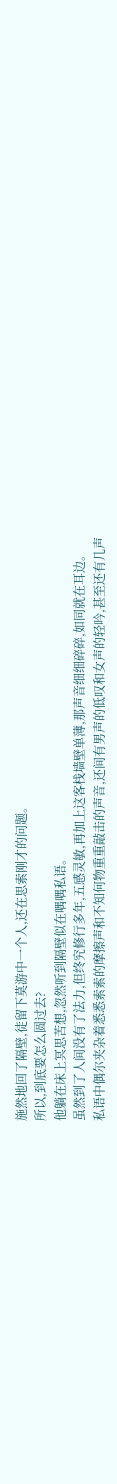施然地回了隔壁,徒留下莫游中一个人,还在思索刚才的问题。
所以,到底要怎么圆过去?
他躺在床上冥思苦想,忽然听到隔壁似在喁喁私语。
虽然到了人间没有了法力,但终究修行多年,五感灵敏,再加上这客栈墙壁单薄,那声音细细碎碎,如同就在耳边。
私语中偶尔夹杂着悉悉索索的摩擦声和不知何物重重敲击的声音,还间有男声的低叹和女声的轻吟,甚至还有几声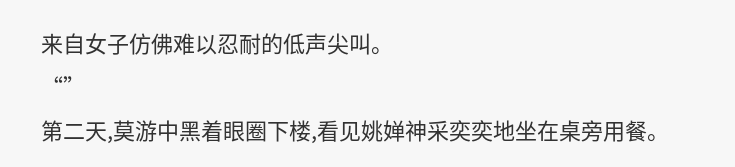来自女子仿佛难以忍耐的低声尖叫。
“”
第二天,莫游中黑着眼圈下楼,看见姚婵神采奕奕地坐在桌旁用餐。